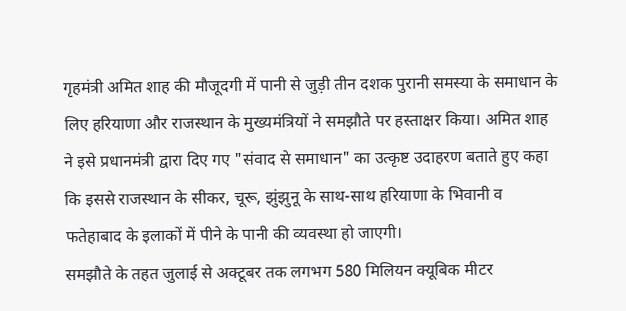गृहमंत्री अमित शाह की मौजूदगी में पानी से जुड़ी तीन दशक पुरानी समस्या के समाधान के लिए हरियाणा और राजस्थान के मुख्यमंत्रियों ने समझौते पर हस्ताक्षर किया। अमित शाह ने इसे प्रधानमंत्री द्वारा दिए गए "संवाद से समाधान" का उत्कृष्ट उदाहरण बताते हुए कहा कि इससे राजस्थान के सीकर, चूरू, झुंझुनू के साथ-साथ हरियाणा के भिवानी व फतेहाबाद के इलाकों में पीने के पानी की व्यवस्था हो जाएगी।
समझौते के तहत जुलाई से अक्टूबर तक लगभग 580 मिलियन क्यूबिक मीटर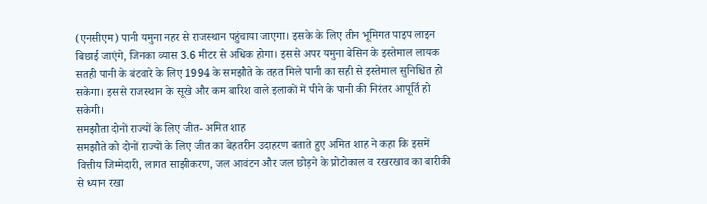(एनसीएम) पानी यमुना नहर से राजस्थान पहुंचाया जाएगा। इसके के लिए तीन भूमिगत पाइप लाइन बिछाई जाएंगे, जिनका व्यास 3.6 मीटर से अधिक होगा। इससे अपर यमुना बेसिन के इस्तेमाल लायक सतही पानी के बंटवारे के लिए 1994 के समझौते के तहत मिले पानी का सही से इस्तेमाल सुनिश्चित हो सकेगा। इससे राजस्थान के सूखे और कम बारिश वाले इलाकों में पीने के पानी की निरंतर आपूर्ति हो सकेगी।
समझौता दोनों राज्यों के लिए जीत- अमित शाह
समझौते को दोनों राज्यों के लिए जीत का बेहतरीन उदाहरण बताते हुए अमित शाह ने कहा कि इसमें वित्तीय जिम्मेदारी, लागत साझीकरण, जल आवंटन और जल छोड़ने के प्रोटोकाल व रखरखाव का बारीकी से ध्यान रखा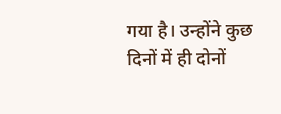गया है। उन्होंने कुछ दिनों में ही दोनों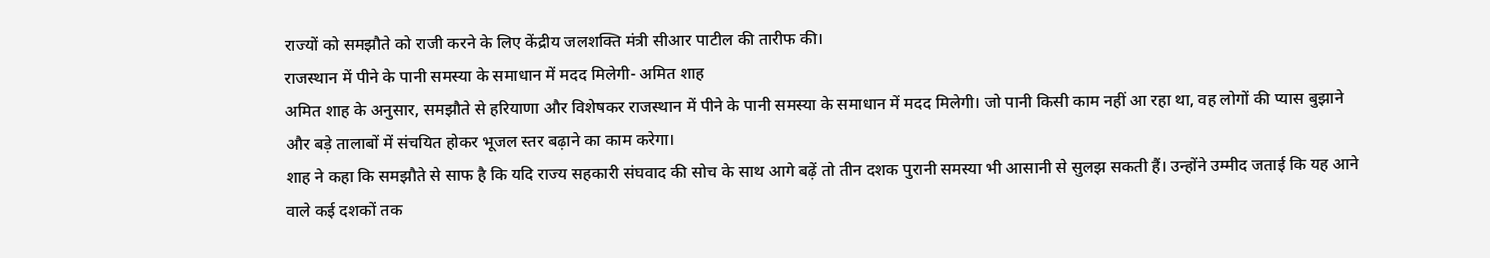राज्यों को समझौते को राजी करने के लिए केंद्रीय जलशक्ति मंत्री सीआर पाटील की तारीफ की।
राजस्थान में पीने के पानी समस्या के समाधान में मदद मिलेगी- अमित शाह
अमित शाह के अनुसार, समझौते से हरियाणा और विशेषकर राजस्थान में पीने के पानी समस्या के समाधान में मदद मिलेगी। जो पानी किसी काम नहीं आ रहा था, वह लोगों की प्यास बुझाने और बड़े तालाबों में संचयित होकर भूजल स्तर बढ़ाने का काम करेगा।
शाह ने कहा कि समझौते से साफ है कि यदि राज्य सहकारी संघवाद की सोच के साथ आगे बढ़ें तो तीन दशक पुरानी समस्या भी आसानी से सुलझ सकती हैं। उन्होंने उम्मीद जताई कि यह आने वाले कई दशकों तक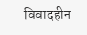विवादहीन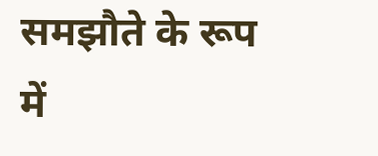समझौते के रूप में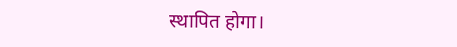स्थापित होगा।